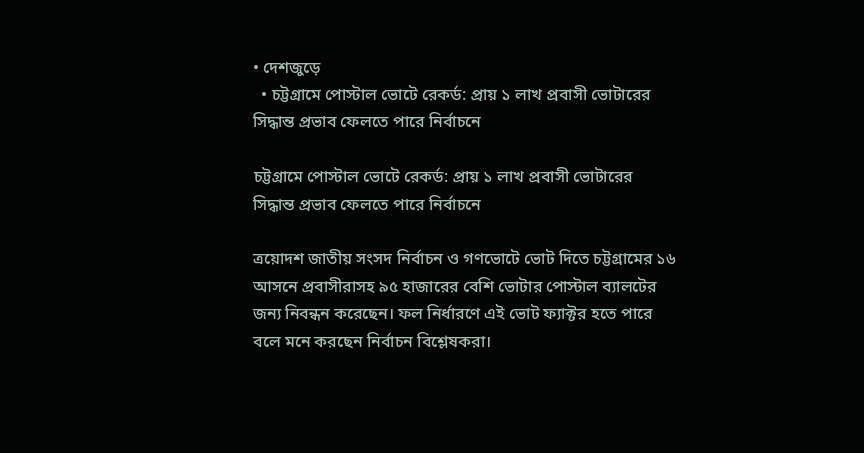• দেশজুড়ে
  • চট্টগ্রামে পোস্টাল ভোটে রেকর্ড: প্রায় ১ লাখ প্রবাসী ভোটারের সিদ্ধান্ত প্রভাব ফেলতে পারে নির্বাচনে

চট্টগ্রামে পোস্টাল ভোটে রেকর্ড: প্রায় ১ লাখ প্রবাসী ভোটারের সিদ্ধান্ত প্রভাব ফেলতে পারে নির্বাচনে

ত্রয়োদশ জাতীয় সংসদ নির্বাচন ও গণভোটে ভোট দিতে চট্টগ্রামের ১৬ আসনে প্রবাসীরাসহ ৯৫ হাজারের বেশি ভোটার পোস্টাল ব্যালটের জন্য নিবন্ধন করেছেন। ফল নির্ধারণে এই ভোট ফ্যাক্টর হতে পারে বলে মনে করছেন নির্বাচন বিশ্লেষকরা।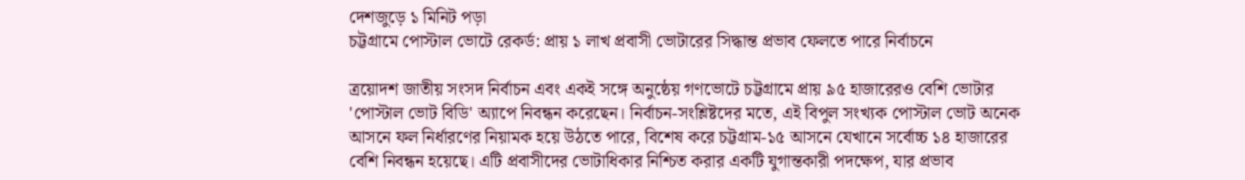দেশজুড়ে ১ মিনিট পড়া
চট্টগ্রামে পোস্টাল ভোটে রেকর্ড: প্রায় ১ লাখ প্রবাসী ভোটারের সিদ্ধান্ত প্রভাব ফেলতে পারে নির্বাচনে

ত্রয়োদশ জাতীয় সংসদ নির্বাচন এবং একই সঙ্গে অনুষ্ঠেয় গণভোটে চট্টগ্রামে প্রায় ৯৫ হাজারেরও বেশি ভোটার 'পোস্টাল ভোট বিডি' অ্যাপে নিবন্ধন করেছেন। নির্বাচন-সংশ্লিষ্টদের মতে, এই বিপুল সংখ্যক পোস্টাল ভোট অনেক আসনে ফল নির্ধারণের নিয়ামক হয়ে উঠতে পারে, বিশেষ করে চট্টগ্রাম-১৫ আসনে যেখানে সর্বোচ্চ ১৪ হাজারের বেশি নিবন্ধন হয়েছে। এটি প্রবাসীদের ভোটাধিকার নিশ্চিত করার একটি যুগান্তকারী পদক্ষেপ, যার প্রভাব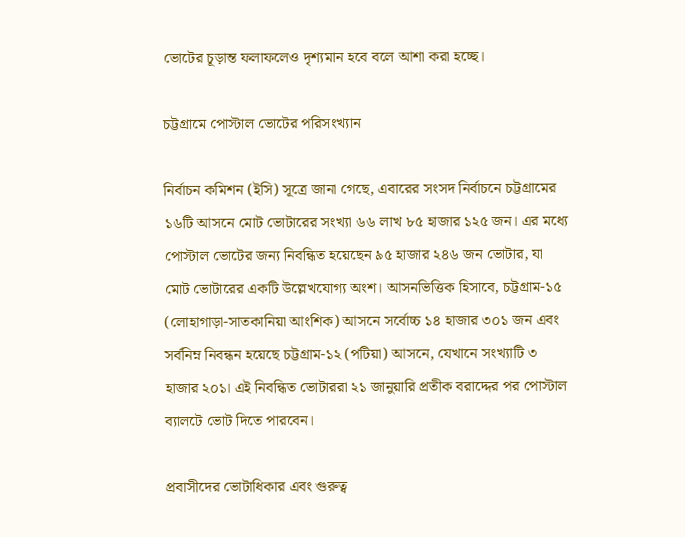ভোটের চূড়ান্ত ফলাফলেও দৃশ্যমান হবে বলে আশা করা হচ্ছে।

চট্টগ্রামে পোস্টাল ভোটের পরিসংখ্যান

নির্বাচন কমিশন (ইসি) সূত্রে জানা গেছে, এবারের সংসদ নির্বাচনে চট্টগ্রামের ১৬টি আসনে মোট ভোটারের সংখ্যা ৬৬ লাখ ৮৫ হাজার ১২৫ জন। এর মধ্যে পোস্টাল ভোটের জন্য নিবন্ধিত হয়েছেন ৯৫ হাজার ২৪৬ জন ভোটার, যা মোট ভোটারের একটি উল্লেখযোগ্য অংশ। আসনভিত্তিক হিসাবে, চট্টগ্রাম-১৫ (লোহাগাড়া-সাতকানিয়া আংশিক) আসনে সর্বোচ্চ ১৪ হাজার ৩০১ জন এবং সর্বনিম্ন নিবন্ধন হয়েছে চট্টগ্রাম-১২ (পটিয়া) আসনে, যেখানে সংখ্যাটি ৩ হাজার ২০১। এই নিবন্ধিত ভোটাররা ২১ জানুয়ারি প্রতীক বরাদ্দের পর পোস্টাল ব্যালটে ভোট দিতে পারবেন।

প্রবাসীদের ভোটাধিকার এবং গুরুত্ব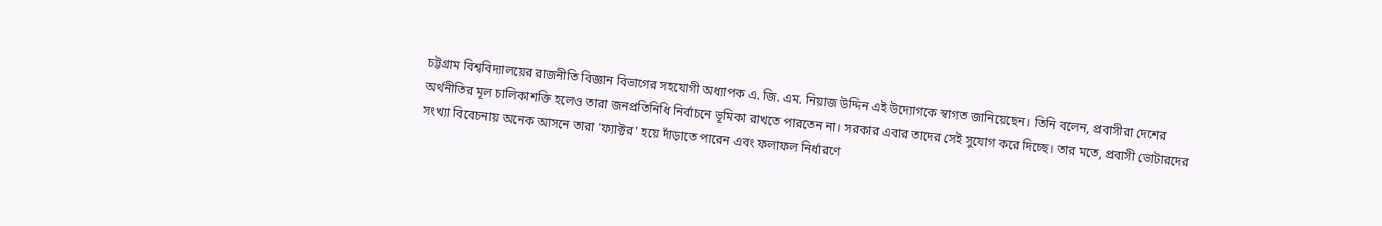চট্টগ্রাম বিশ্ববিদ্যালয়ের রাজনীতি বিজ্ঞান বিভাগের সহযোগী অধ্যাপক এ. জি. এম. নিয়াজ উদ্দিন এই উদ্যোগকে স্বাগত জানিয়েছেন। তিনি বলেন, প্রবাসীরা দেশের অর্থনীতির মূল চালিকাশক্তি হলেও তারা জনপ্রতিনিধি নির্বাচনে ভূমিকা রাখতে পারতেন না। সরকার এবার তাদের সেই সুযোগ করে দিচ্ছে। তার মতে, প্রবাসী ভোটারদের সংখ্যা বিবেচনায় অনেক আসনে তারা 'ফ্যাক্টর' হয়ে দাঁড়াতে পারেন এবং ফলাফল নির্ধারণে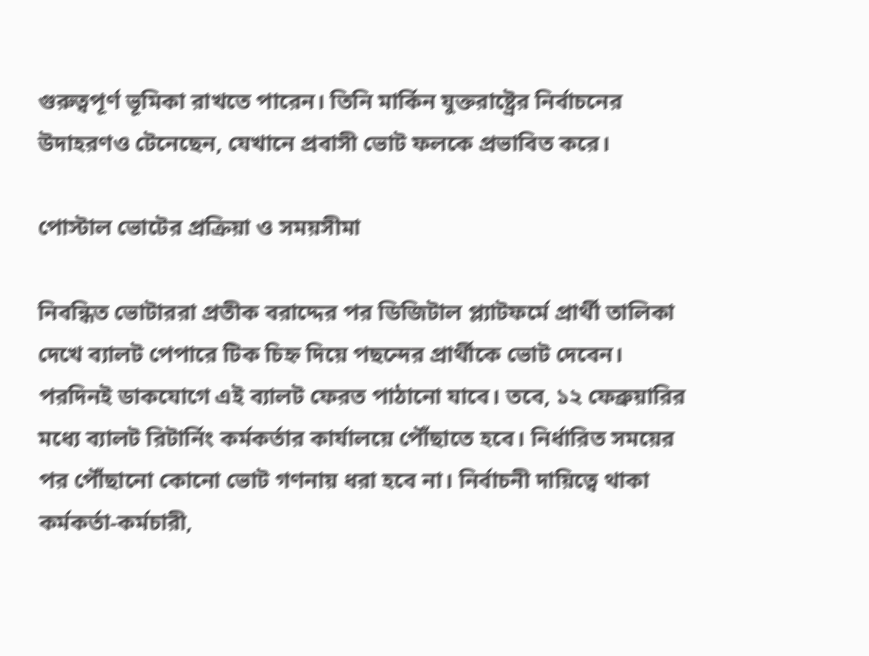গুরুত্বপূর্ণ ভূমিকা রাখতে পারেন। তিনি মার্কিন যুক্তরাষ্ট্রের নির্বাচনের উদাহরণও টেনেছেন, যেখানে প্রবাসী ভোট ফলকে প্রভাবিত করে।

পোস্টাল ভোটের প্রক্রিয়া ও সময়সীমা

নিবন্ধিত ভোটাররা প্রতীক বরাদ্দের পর ডিজিটাল প্ল্যাটফর্মে প্রার্থী তালিকা দেখে ব্যালট পেপারে টিক চিহ্ন দিয়ে পছন্দের প্রার্থীকে ভোট দেবেন। পরদিনই ডাকযোগে এই ব্যালট ফেরত পাঠানো যাবে। তবে, ১২ ফেব্রুয়ারির মধ্যে ব্যালট রিটার্নিং কর্মকর্তার কার্যালয়ে পৌঁছাতে হবে। নির্ধারিত সময়ের পর পৌঁছানো কোনো ভোট গণনায় ধরা হবে না। নির্বাচনী দায়িত্বে থাকা কর্মকর্তা-কর্মচারী,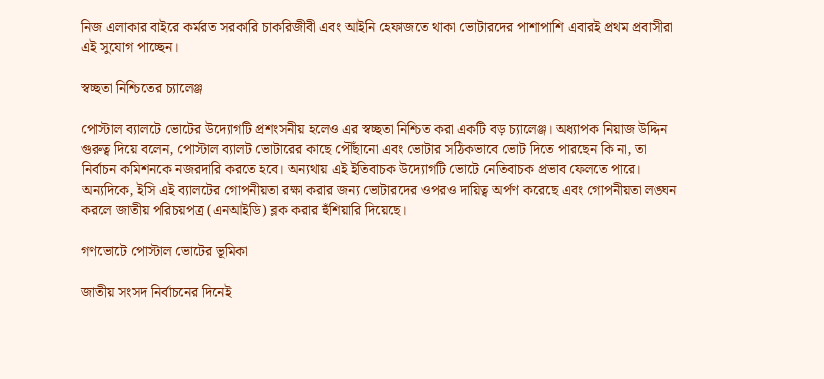নিজ এলাকার বাইরে কর্মরত সরকারি চাকরিজীবী এবং আইনি হেফাজতে থাকা ভোটারদের পাশাপাশি এবারই প্রথম প্রবাসীরা এই সুযোগ পাচ্ছেন।

স্বচ্ছতা নিশ্চিতের চ্যালেঞ্জ

পোস্টাল ব্যালটে ভোটের উদ্যোগটি প্রশংসনীয় হলেও এর স্বচ্ছতা নিশ্চিত করা একটি বড় চ্যালেঞ্জ। অধ্যাপক নিয়াজ উদ্দিন গুরুত্ব দিয়ে বলেন, পোস্টাল ব্যালট ভোটারের কাছে পৌঁছানো এবং ভোটার সঠিকভাবে ভোট দিতে পারছেন কি না, তা নির্বাচন কমিশনকে নজরদারি করতে হবে। অন্যথায় এই ইতিবাচক উদ্যোগটি ভোটে নেতিবাচক প্রভাব ফেলতে পারে। অন্যদিকে, ইসি এই ব্যালটের গোপনীয়তা রক্ষা করার জন্য ভোটারদের ওপরও দায়িত্ব অর্পণ করেছে এবং গোপনীয়তা লঙ্ঘন করলে জাতীয় পরিচয়পত্র (এনআইডি) ব্লক করার হুঁশিয়ারি দিয়েছে।

গণভোটে পোস্টাল ভোটের ভূমিকা

জাতীয় সংসদ নির্বাচনের দিনেই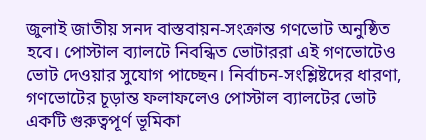জুলাই জাতীয় সনদ বাস্তবায়ন-সংক্রান্ত গণভোট অনুষ্ঠিত হবে। পোস্টাল ব্যালটে নিবন্ধিত ভোটাররা এই গণভোটেও ভোট দেওয়ার সুযোগ পাচ্ছেন। নির্বাচন-সংশ্লিষ্টদের ধারণা, গণভোটের চূড়ান্ত ফলাফলেও পোস্টাল ব্যালটের ভোট একটি গুরুত্বপূর্ণ ভূমিকা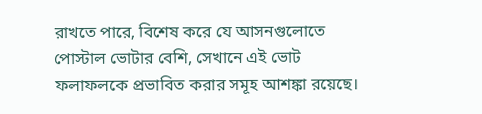রাখতে পারে, বিশেষ করে যে আসনগুলোতে পোস্টাল ভোটার বেশি, সেখানে এই ভোট ফলাফলকে প্রভাবিত করার সমূহ আশঙ্কা রয়েছে।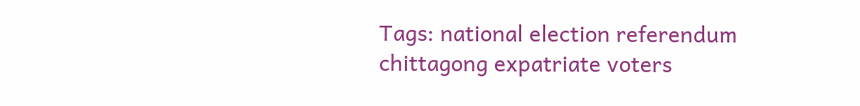Tags: national election referendum chittagong expatriate voters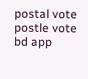postal vote postle vote bd app